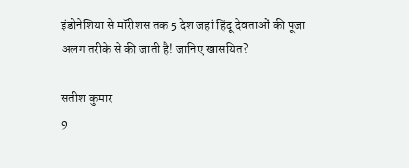इंडोनेशिया से मॉरीशस तक 5 देश जहां हिंदू देवताओं की पूजा अलग तरीके से की जाती है! जानिए खासयित?

सतीश कुमार
9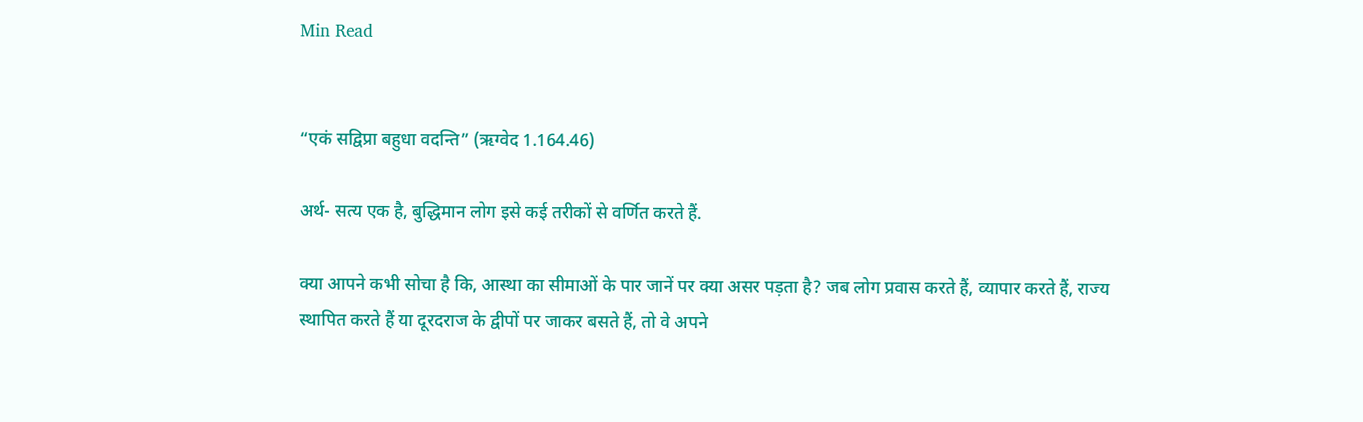Min Read


“एकं सद्विप्रा बहुधा वदन्ति” (ऋग्वेद 1.164.46)

अर्थ- सत्य एक है, बुद्धिमान लोग इसे कई तरीकों से वर्णित करते हैं.

क्या आपने कभी सोचा है कि, आस्था का सीमाओं के पार जानें पर क्या असर पड़ता है? जब लोग प्रवास करते हैं, व्यापार करते हैं, राज्य स्थापित करते हैं या दूरदराज के द्वीपों पर जाकर बसते हैं, तो वे अपने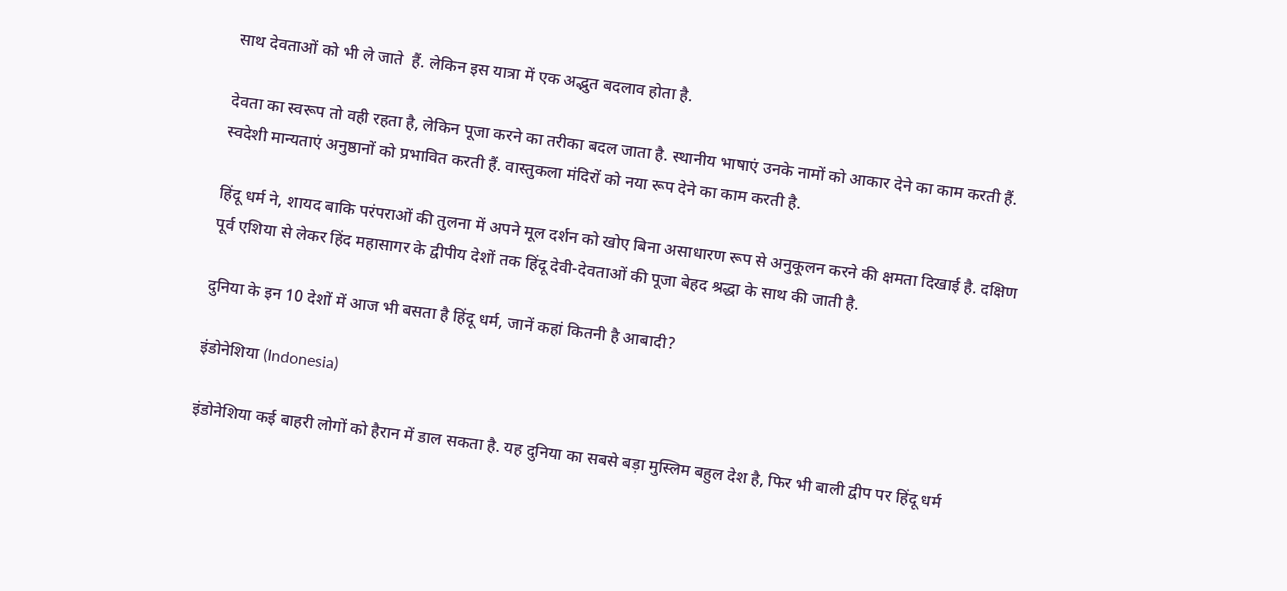साथ देवताओं को भी ले जाते  हैं. लेकिन इस यात्रा में एक अद्भुत बदलाव होता है.

देवता का स्वरूप तो वही रहता है, लेकिन पूजा करने का तरीका बदल जाता है. स्थानीय भाषाएं उनके नामों को आकार देने का काम करती हैं. स्वदेशी मान्यताएं अनुष्ठानों को प्रभावित करती हैं. वास्तुकला मंदिरों को नया रूप देने का काम करती है.

हिंदू धर्म ने, शायद बाकि परंपराओं की तुलना में अपने मूल दर्शन को खोए बिना असाधारण रूप से अनुकूलन करने की क्षमता दिखाई है. दक्षिण पूर्व एशिया से लेकर हिंद महासागर के द्वीपीय देशों तक हिंदू देवी-देवताओं की पूजा बेहद श्रद्धा के साथ की जाती है.

दुनिया के इन 10 देशों में आज भी बसता है हिंदू धर्म, जानें कहां कितनी है आबादी?

इंडोनेशिया (Indonesia)

इंडोनेशिया कई बाहरी लोगों को हैरान में डाल सकता है. यह दुनिया का सबसे बड़ा मुस्लिम बहुल देश है, फिर भी बाली द्वीप पर हिंदू धर्म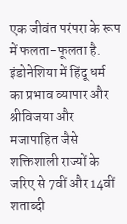एक जीवंत परंपरा के रूप में फलता-फूलता है. इंडोनेशिया में हिंदू धर्म का प्रभाव व्यापार और श्रीविजया और मजापाहित जैसे शक्तिशाली राज्यों के जरिए से 7वीं और 14वीं शताब्दी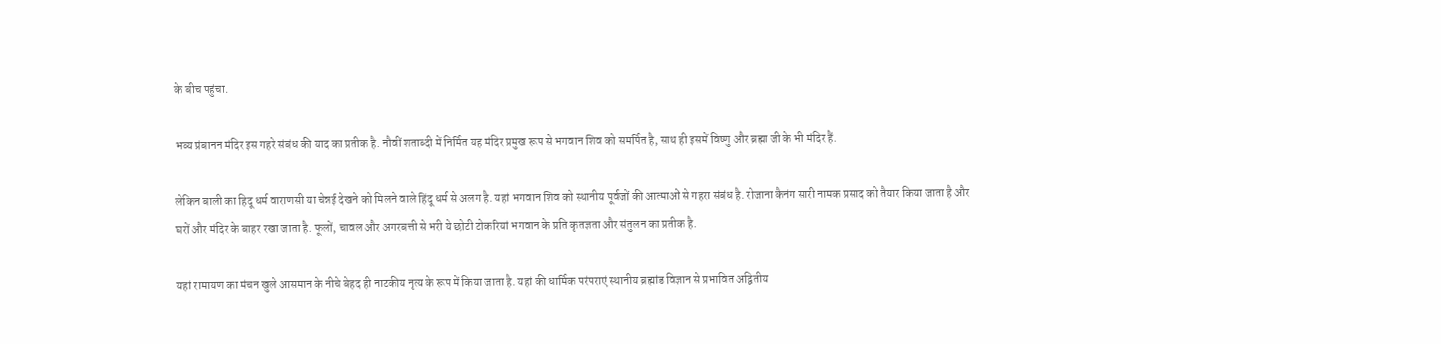के बीच पहुंचा.

भव्य प्रंबानन मंदिर इस गहरे संबंध की याद का प्रतीक है. नौवीं शताब्दी में निर्मित यह मंदिर प्रमुख रूप से भगवान शिव को समर्पित है, साथ ही इसमें विष्णु और ब्रह्मा जी के भी मंदिर हैं.

लेकिन बाली का हिदू धर्म वाराणसी या चेन्नई देखने को मिलने वाले हिंदू धर्म से अलग है. यहां भगवान शिव को स्थानीय पूर्वजों की आत्माओं से गहरा संबंध है. रोजाना कैनंग सारी नामक प्रसाद को तैयार किया जाता है और घरों और मंदिर के बाहर रखा जाता है. फूलों, चावल और अगरबत्ती से भरी ये छोटी टोकरियां भगवान के प्रति कृतज्ञता और संतुलन का प्रतीक है.

यहां रामायण का मंचन खुले आसमान के नीचे बेहद ही नाटकीय नृत्य के रूप में किया जाता है. यहां की धार्मिक परंपराएं स्थानीय ब्रह्मांड विज्ञान से प्रभावित अद्वितीय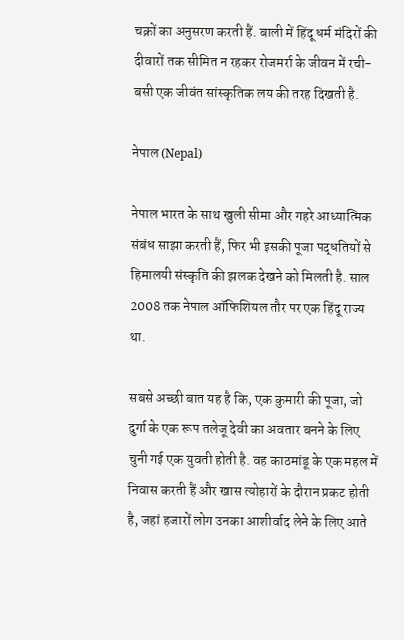चक्रों का अनुसरण करती हैं. बाली में हिंदू धर्म मंदिरों की दीवारों तक सीमित न रहकर रोजमर्रा के जीवन में रची-बसी एक जीवंत सांस्कृतिक लय की तरह दिखती है.

नेपाल (Nepal)

नेपाल भारत के साथ खुली सीमा और गहरे आध्यात्मिक संबंध साझा करती हैं, फिर भी इसकी पूजा पद्धतियों से हिमालयी संस्कृति की झलक देखने को मिलती है. साल 2008 तक नेपाल ऑफिशियल तौर पर एक हिंदू राज्य था.

सबसे अच्छी बात यह है कि, एक कुमारी की पूजा, जो दुर्गा के एक रूप तलेजू देवी का अवतार बनने के लिए चुनी गई एक युवती होती है. वह काठमांडू के एक महल में निवास करती हैं और खास त्योहारों के दौरान प्रकट होती है, जहां हजारों लोग उनका आशीर्वाद लेने के लिए आते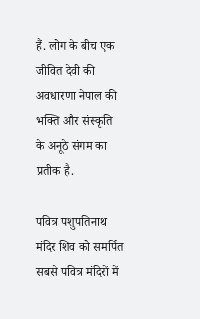हैं. लोग के बीच एक जीवित देवी की अवधारणा नेपाल की भक्ति और संस्कृति के अनूठे संगम का प्रतीक है.

पवित्र पशुपतिनाथ मंदिर शिव को समर्पित सबसे पवित्र मंदिरों में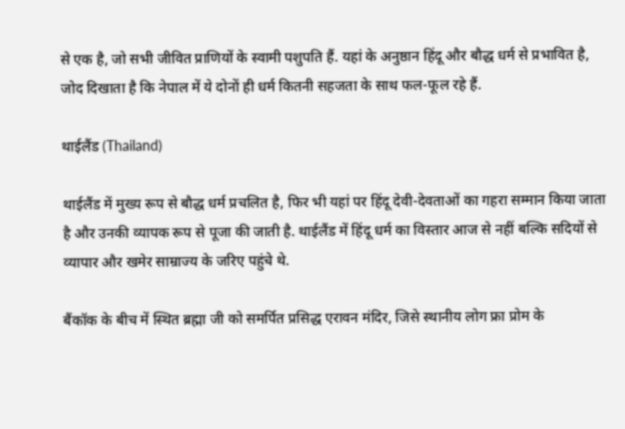से एक है, जो सभी जीवित प्राणियों के स्वामी पशुपति हैं. यहां के अनुष्ठान हिंदू और बौद्ध धर्म से प्रभावित है, जोद दिखाता है कि नेपाल में ये दोनों ही धर्म कितनी सहजता के साथ फल-फूल रहे हैं.

थाईलैंड (Thailand)

थाईलैंड में मुख्य रूप से बौद्ध धर्म प्रचलित है, फिर भी यहां पर हिंदू देवी-देवताओं का गहरा सम्मान किया जाता है और उनकी व्यापक रूप से पूजा की जाती है. थाईलैंड में हिंदू धर्म का विस्तार आज से नहीं बल्कि सदियों से व्यापार और खमेर साम्राज्य के जरिए पहुंचे थे.

बैंकॉक के बीच में स्थित ब्रह्मा जी को समर्पित प्रसिद्ध एरावन मंदिर, जिसे स्थानीय लोग फ्रा प्रोम के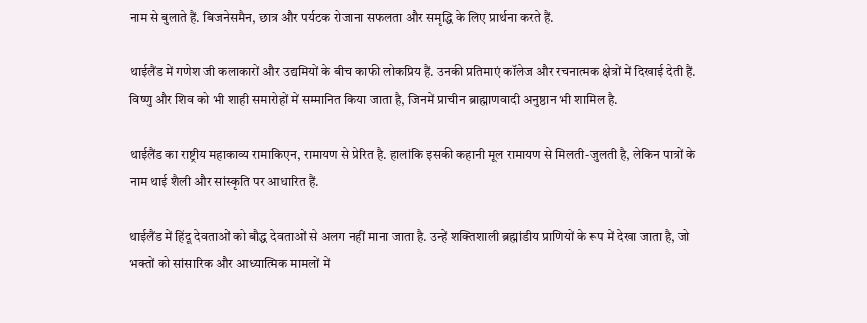नाम से बुलाते हैं. बिजनेसमैन, छात्र और पर्यटक रोजाना सफलता और समृद्धि के लिए प्रार्थना करते हैं.

थाईलैंड में गणेश जी कलाकारों और उद्यमियों के बीच काफी लोकप्रिय हैं. उनकी प्रतिमाएं कॉलेज और रचनात्मक क्षेत्रों में दिखाई देती हैं. विष्णु और शिव को भी शाही समारोहों में सम्मानित किया जाता है, जिनमें प्राचीन ब्राह्माणवादी अनुष्ठान भी शामिल है.

थाईलैंड का राष्ट्रीय महाकाव्य रामाकिएन, रामायण से प्रेरित है. हालांकि इसकी कहानी मूल रामायण से मिलती-जुलती है, लेकिन पात्रों के नाम थाई शैली और सांस्कृति पर आधारित हैं.

थाईलैंड में हिंदू देवताओं को बौद्ध देवताओं से अलग नहीं माना जाता है. उन्हें शक्तिशाली ब्रह्मांडीय प्राणियों के रूप में देखा जाता है, जो भक्तों को सांसारिक और आध्यात्मिक मामलों में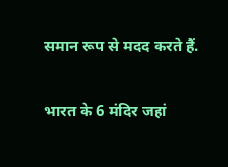समान रूप से मदद करते हैं.

भारत के 6 मंदिर जहां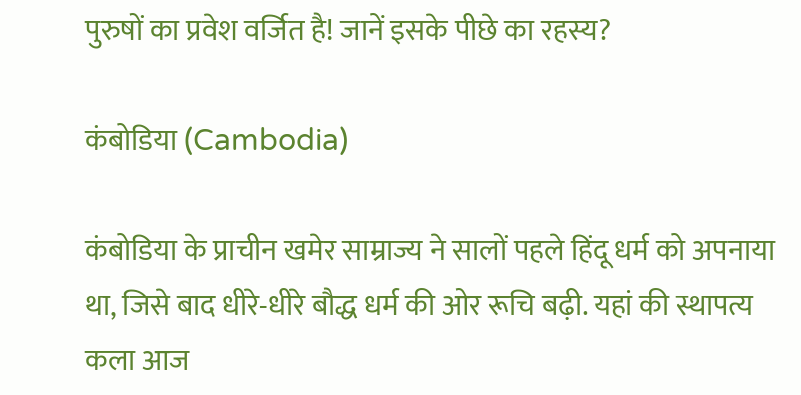पुरुषों का प्रवेश वर्जित है! जानें इसके पीछे का रहस्य?

कंबोडिया (Cambodia)

कंबोडिया के प्राचीन खमेर साम्राज्य ने सालों पहले हिंदू धर्म को अपनाया था, जिसे बाद धीरे-धीरे बौद्ध धर्म की ओर रूचि बढ़ी. यहां की स्थापत्य कला आज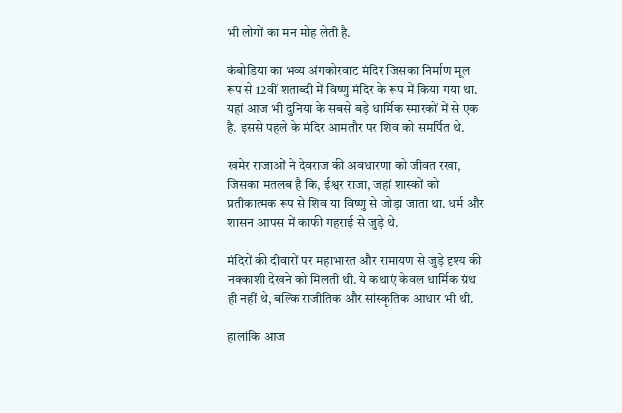भी लोगों का मन मोह लेती है.

कंबोडिया का भव्य अंगकोरवाट मंदिर जिसका निर्माण मूल रूप से 12वीं शताब्दी में विष्णु मंदिर के रूप में किया गया था. यहां आज भी दुनिया के सबसे बड़े धार्मिक स्मारकों में से एक है. इससे पहले के मंदिर आमतौर पर शिव को समर्पित थे.

खमेर राजाओं ने देवराज की अवधारणा को जीवत रखा, जिसका मतलब है कि, ईश्वर राजा, जहां शास्कों को प्रतीकात्मक रूप से शिव या विष्णु से जोड़ा जाता था. धर्म और शासन आपस में काफी गहराई से जुड़े थे.

मंदिरों की दीवारों पर महाभारत और रामायण से जुड़े दृश्य की नक्काशी देखने को मिलती थी. ये कथाएं केवल धार्मिक ग्रंथ ही नहीं थे, बल्कि राजीतिक और सांस्कृतिक आधार भी थी.

हालांकि आज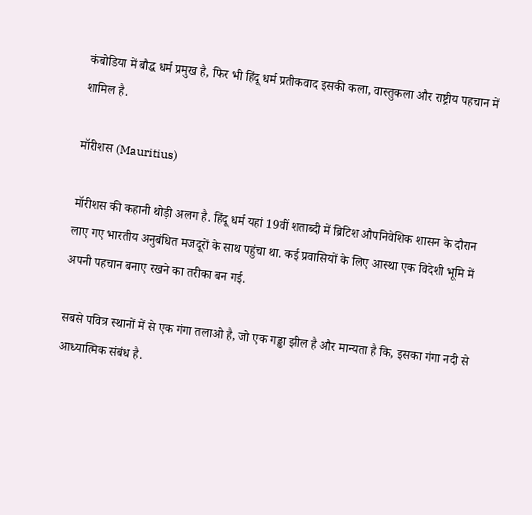कंबोडिया में बौद्ध धर्म प्रमुख है, फिर भी हिंदू धर्म प्रतीकवाद इसकी कला, वास्तुकला और राष्ट्रीय पहचान में शामिल है.

मॉरीशस (Mauritius)

मॉरीशस की कहानी थोड़ी अलग है. हिंदू धर्म यहां 19वीं शताब्दी में ब्रिटिश औपनिवेशिक शासन के दौरान लाए गए भारतीय अनुबंधित मजदूरों के साथ पहुंचा था. कई प्रवासियों के लिए आस्था एक विदेशी भूमि में अपनी पहचान बनाए रखने का तरीका बन गई.

सबसे पवित्र स्थानों में से एक गंगा तलाओ है, जो एक गड्ढा झील है और मान्यता है कि, इसका गंगा नदी से आध्यात्मिक संबंध है.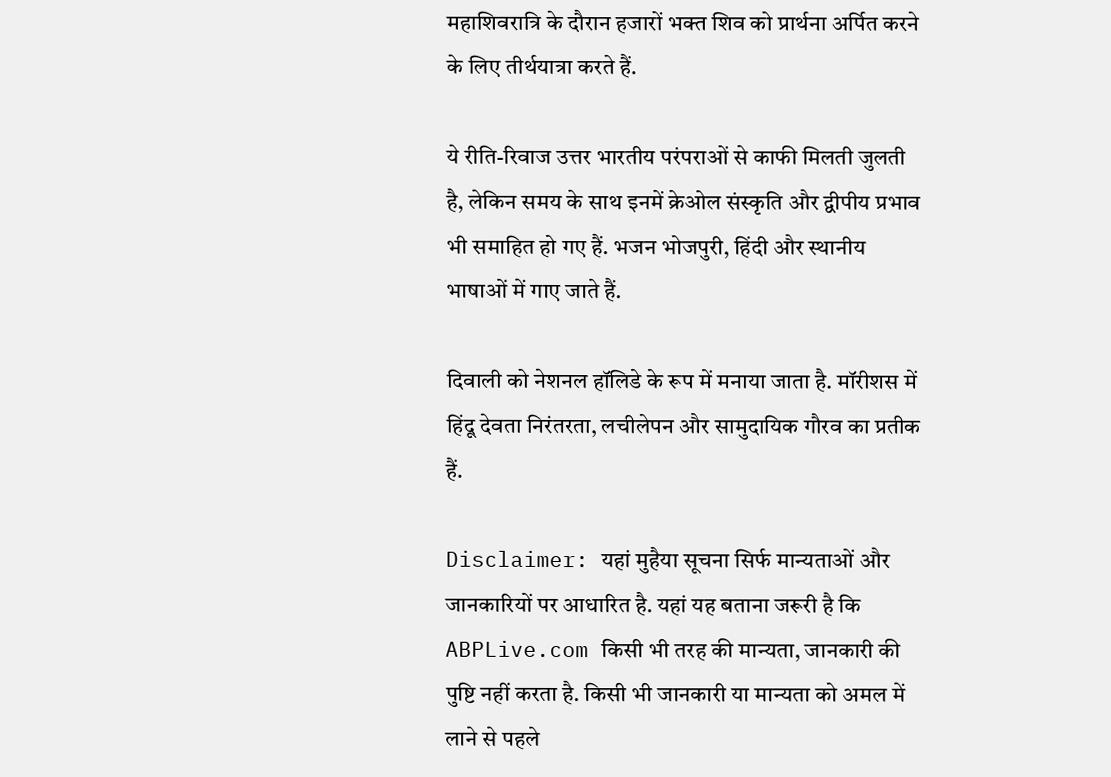महाशिवरात्रि के दौरान हजारों भक्त शिव को प्रार्थना अर्पित करने के लिए तीर्थयात्रा करते हैं.

ये रीति-रिवाज उत्तर भारतीय परंपराओं से काफी मिलती जुलती है, लेकिन समय के साथ इनमें क्रेओल संस्कृति और द्वीपीय प्रभाव भी समाहित हो गए हैं. भजन भोजपुरी, हिंदी और स्थानीय भाषाओं में गाए जाते हैं.

दिवाली को नेशनल हॉलिडे के रूप में मनाया जाता है. मॉरीशस में हिंदू देवता निरंतरता, लचीलेपन और सामुदायिक गौरव का प्रतीक हैं.

Disclaimer: यहां मुहैया सूचना सिर्फ मान्यताओं और जानकारियों पर आधारित है. यहां यह बताना जरूरी है कि ABPLive.com किसी भी तरह की मान्यता, जानकारी की पुष्टि नहीं करता है. किसी भी जानकारी या मान्यता को अमल में लाने से पहले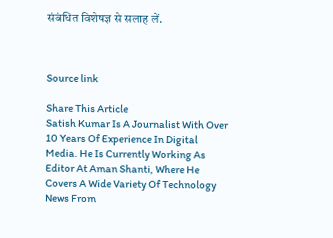संबंधित विशेषज्ञ से सलाह लें.



Source link

Share This Article
Satish Kumar Is A Journalist With Over 10 Years Of Experience In Digital Media. He Is Currently Working As Editor At Aman Shanti, Where He Covers A Wide Variety Of Technology News From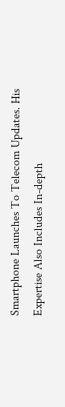Smartphone Launches To Telecom Updates. His Expertise Also Includes In-depth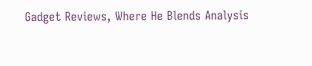Gadget Reviews, Where He Blends Analysis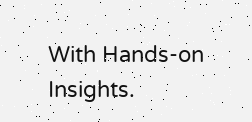With Hands-on Insights.